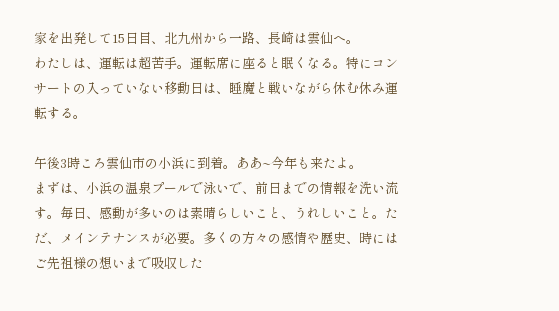家を出発して15日目、北九州から一路、長崎は雲仙へ。
わたしは、運転は超苦手。運転席に座ると眠くなる。特にコンサートの入っていない移動日は、睡魔と戦いながら休む休み運転する。

午後3時ころ雲仙市の小浜に到着。ああ~今年も来たよ。
まずは、小浜の温泉プールで泳いで、前日までの情報を洗い流す。毎日、感動が多いのは素晴らしいこと、うれしいこと。ただ、メインテナンスが必要。多くの方々の感情や歴史、時にはご先祖様の想いまで吸収した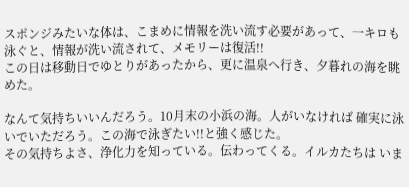スポンジみたいな体は、こまめに情報を洗い流す必要があって、一キロも泳ぐと、情報が洗い流されて、メモリーは復活!!
この日は移動日でゆとりがあったから、更に温泉へ行き、夕暮れの海を眺めた。

なんて気持ちいいんだろう。10月末の小浜の海。人がいなければ 確実に泳いでいただろう。この海で泳ぎたい!!と強く感じた。
その気持ちよさ、浄化力を知っている。伝わってくる。イルカたちは いま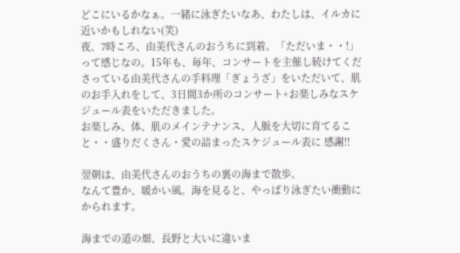どこにいるかなぁ。一緒に泳ぎたいなあ、わたしは、イルカに近いかもしれない(笑)
夜、7時ころ、由美代さんのおうちに到着。「ただいま・・!」って感じなの。15年も、毎年、コンサートを主催し続けてくださっている由美代さんの手料理「ぎょうざ」をいただいて、肌のお手入れをして、3日間3か所のコンサート+お楽しみなスケジュール表をいただきました。
お楽しみ、体、肌のメインテナンス、人脈を大切に育てること・・盛りだくさん・愛の詰まったスケジュール表に 感謝!!

翌朝は、由美代さんのおうちの裏の海まで散歩。
なんて豊か、暖かい風。海を見ると、やっぱり泳ぎたい衝動にかられます。

海までの道の畑、長野と大いに違いま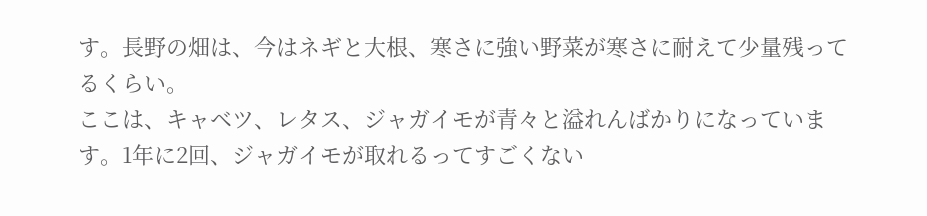す。長野の畑は、今はネギと大根、寒さに強い野菜が寒さに耐えて少量残ってるくらい。
ここは、キャベツ、レタス、ジャガイモが青々と溢れんばかりになっています。1年に2回、ジャガイモが取れるってすごくない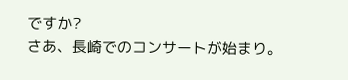ですか?
さあ、長崎でのコンサートが始まり。